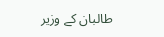طالبان کے وزیر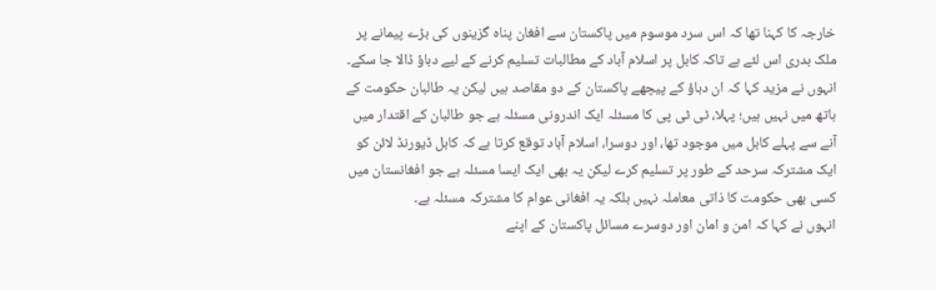خارجہ کا کہنا تھا کہ اس سرد موسوم میں پاکستان سے افغان پناہ گزینوں کی بڑے پیمانے پر ملک بدری اس لئے ہے تاکہ کابل پر اسلام آباد کے مطالبات تسلیم کرنے کے لیے دباؤ ڈالا جا سکے۔
انہوں نے مزید کہا کہ ان دباؤ کے پیچھے پاکستان کے دو مقاصد ہیں لیکن یہ طالبان حکومت کے ہاتھ میں نہیں ہیں؛ پہلا، ٹی ٹی پی کا مسئلہ ایک اندرونی مسئلہ ہے جو طالبان کے اقتدار میں آنے سے پہلے کابل میں موجود تھا، اور دوسرا، اسلام آباد توقع کرتا ہے کہ کابل ڈیورنڈ لائن کو ایک مشترکہ سرحد کے طور پر تسلیم کرے لیکن یہ بھی ایک ایسا مسئلہ ہے جو افغانستان میں کسی بھی حکومت کا ذاتی معاملہ نہیں بلکہ یہ افغانی عوام کا مشترکہ مسئلہ ہے۔
انہوں نے کہا کہ امن و امان اور دوسرے مسائل پاکستان کے اپنے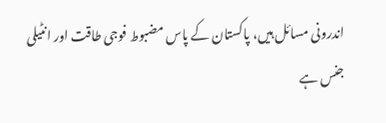اندرونی مسائل ہیں، پاکستان کے پاس مضبوط فوجی طاقت اور انٹیلی جنس ہے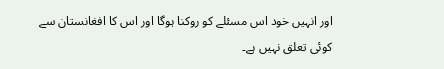اور انہیں خود اس مسئلے کو روکنا ہوگا اور اس کا افغانستان سے کوئی تعلق نہیں ہے۔